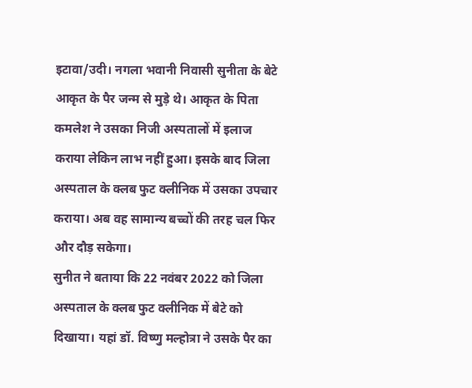इटावा/उदी। नगला भवानी निवासी सुनीता के बेटे आकृत के पैर जन्म से मुड़े थे। आकृत के पिता कमलेश ने उसका निजी अस्पतालों में इलाज कराया लेकिन लाभ नहीं हुआ। इसके बाद जिला अस्पताल के क्लब फुट क्लीनिक में उसका उपचार कराया। अब वह सामान्य बच्चों की तरह चल फिर और दौड़ सकेगा।
सुनीत ने बताया कि 22 नवंबर 2022 को जिला अस्पताल के क्लब फुट क्लीनिक में बेटे को दिखाया। यहां डॉ. विष्णु मल्होत्रा ने उसके पैर का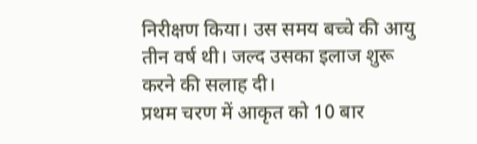निरीक्षण किया। उस समय बच्चे की आयु तीन वर्ष थी। जल्द उसका इलाज शुरू करने की सलाह दी।
प्रथम चरण में आकृत को 10 बार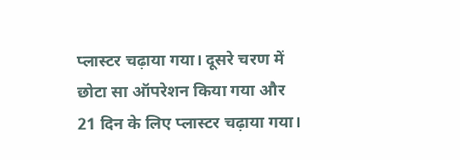प्लास्टर चढ़ाया गया। दूसरे चरण में छोटा सा ऑपरेशन किया गया और 21 दिन के लिए प्लास्टर चढ़ाया गया।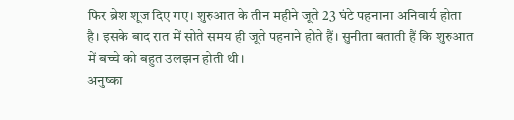फिर ब्रेश शूज दिए गए। शुरुआत के तीन महीने जूते 23 घंटे पहनाना अनिवार्य होता है। इसके बाद रात में सोते समय ही जूते पहनाने होते हैं। सुनीता बताती हैं कि शुरुआत में बच्चे को बहुत उलझन होती थी।
अनुष्का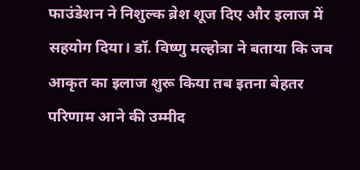फाउंडेशन ने निशुल्क ब्रेश शूज दिए और इलाज में सहयोग दिया। डॉ. विष्णु मल्होत्रा ने बताया कि जब आकृत का इलाज शुरू किया तब इतना बेहतर परिणाम आने की उम्मीद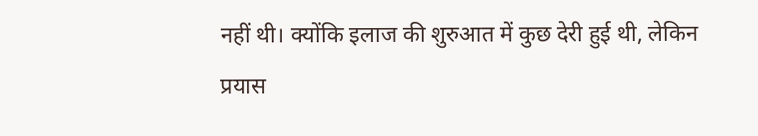नहीं थी। क्योंकि इलाज की शुरुआत में कुछ देरी हुई थी, लेकिन प्रयास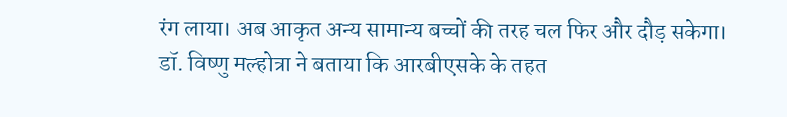रंग लाया। अब आकृत अन्य सामान्य बच्चों की तरह चल फिर और दौड़ सकेगा।
डॉ. विष्णु मल्होत्रा ने बताया कि आरबीएसके के तहत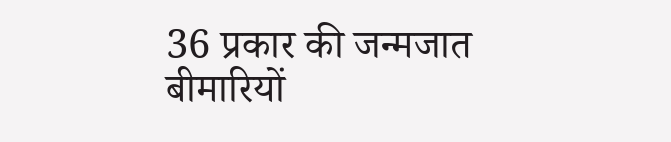36 प्रकार की जन्मजात बीमारियों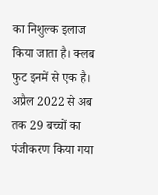का निशुल्क इलाज किया जाता है। क्लब फुट इनमें से एक है। अप्रैल 2022 से अब तक 29 बच्चों का पंजीकरण किया गया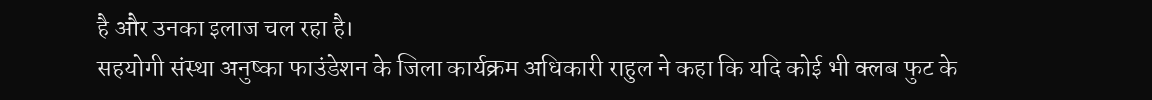है और उनका इलाज चल रहा है।
सहयोगी संस्था अनुष्का फाउंडेशन के जिला कार्यक्रम अधिकारी राहुल ने कहा कि यदि कोई भी क्लब फुट के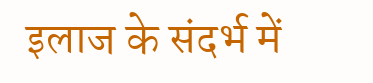इलाज के संदर्भ में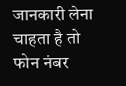जानकारी लेना चाहता है तो फोन नंबर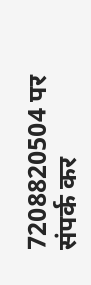7208820504 पर संपर्क कर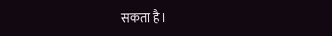सकता है।